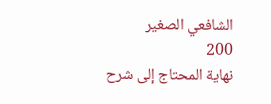الشافعي الصغير
200
نهاية المحتاج إلى شرح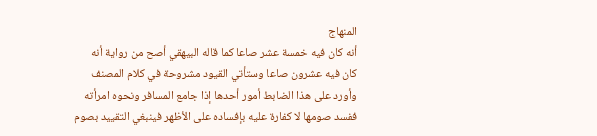المنهاج
أنه كان فيه خمسة عشر صاعا كما قاله البيهقي أصح من رواية أنه كان فيه عشرون صاعا وستأتي القيود مشروحة في كلام المصنف وأورد على هذا الضابط أمور أحدها إذا جامع المسافر ونحوه امرأته ففسد صومها لا كفارة عليه بإفساده على الأظهر فينبغي التقييد بصوم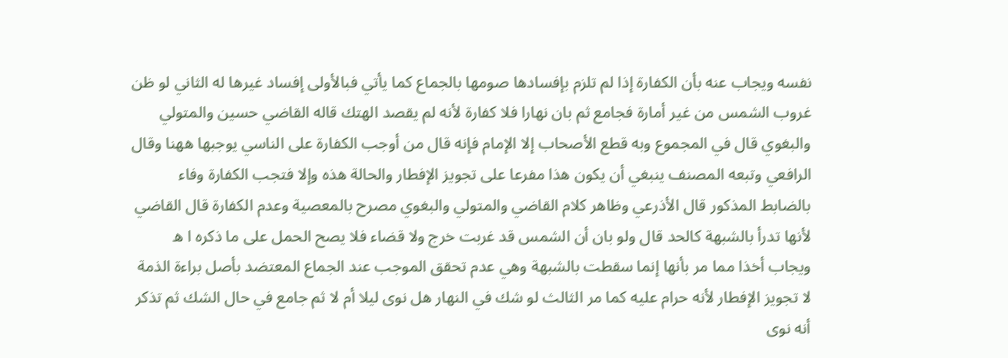نفسه ويجاب عنه بأن الكفارة إذا لم تلزم بإفسادها صومها بالجماع كما يأتي فبالأولى إفساد غيرها له الثاني لو ظن غروب الشمس من غير أمارة فجامع ثم بان نهارا فلا كفارة لأنه لم يقصد الهتك قاله القاضي حسين والمتولي والبغوي قال في المجموع وبه قطع الأصحاب إلا الإمام فإنه قال من أوجب الكفارة على الناسي يوجبها ههنا وقال الرافعي وتبعه المصنف ينبغي أن يكون هذا مفرعا على تجويز الإفطار والحالة هذه وإلا فتجب الكفارة وفاء بالضابط المذكور قال الأذرعي وظاهر كلام القاضي والمتولي والبغوي مصرح بالمعصية وعدم الكفارة قال القاضي لأنها تدرأ بالشبهة كالحد قال ولو بان أن الشمس قد غربت خرج ولا قضاء فلا يصح الحمل على ما ذكره ا ه ويجاب أخذا مما مر بأنها إنما سقطت بالشبهة وهي عدم تحقق الموجب عند الجماع المعتضد بأصل براءة الذمة لا تجويز الإفطار لأنه حرام عليه كما مر الثالث لو شك في النهار هل نوى ليلا أم لا ثم جامع في حال الشك ثم تذكر أنه نوى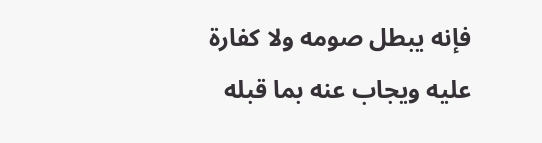فإنه يبطل صومه ولا كفارة عليه ويجاب عنه بما قبله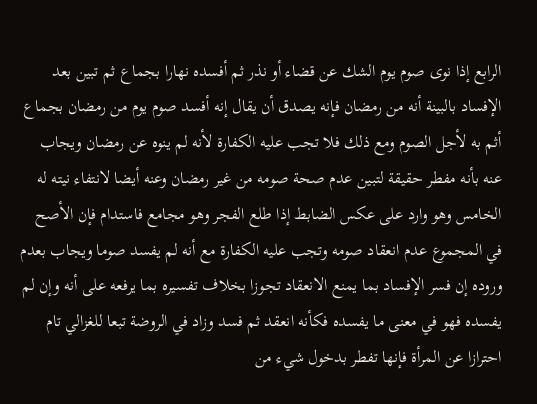الرابع إذا نوى صوم يوم الشك عن قضاء أو نذر ثم أفسده نهارا بجماع ثم تبين بعد الإفساد بالبينة أنه من رمضان فإنه يصدق أن يقال إنه أفسد صوم يوم من رمضان بجماع أثم به لأجل الصوم ومع ذلك فلا تجب عليه الكفارة لأنه لم ينوه عن رمضان ويجاب عنه بأنه مفطر حقيقة لتبين عدم صحة صومه من غير رمضان وعنه أيضا لانتفاء نيته له الخامس وهو وارد على عكس الضابط إذا طلع الفجر وهو مجامع فاستدام فإن الأصح في المجموع عدم انعقاد صومه وتجب عليه الكفارة مع أنه لم يفسد صوما ويجاب بعدم وروده إن فسر الإفساد بما يمنع الانعقاد تجوزا بخلاف تفسيره بما يرفعه على أنه وإن لم يفسده فهو في معنى ما يفسده فكأنه انعقد ثم فسد وزاد في الروضة تبعا للغزالي تام احترازا عن المرأة فإنها تفطر بدخول شيء من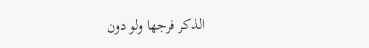الذكر فرجها ولو دون